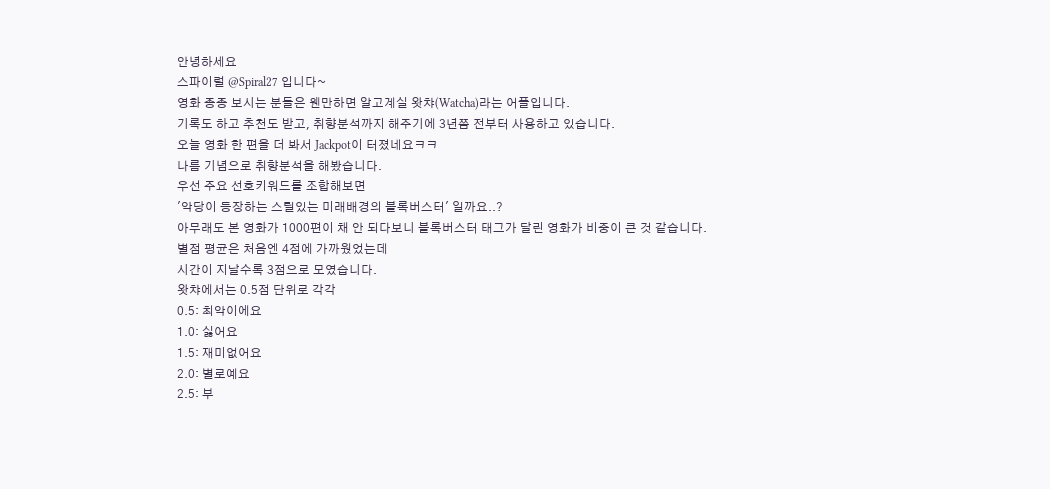안녕하세요
스파이럴 @Spiral27 입니다~
영화 종종 보시는 분들은 웬만하면 알고계실 왓챠(Watcha)라는 어플입니다.
기록도 하고 추천도 받고, 취향분석까지 해주기에 3년쯤 전부터 사용하고 있습니다.
오늘 영화 한 편을 더 봐서 Jackpot이 터졌네요ㅋㅋ
나름 기념으로 취향분석을 해봤습니다.
우선 주요 선호키워드를 조합해보면
'악당이 등장하는 스릴있는 미래배경의 블록버스터' 일까요..?
아무래도 본 영화가 1000편이 채 안 되다보니 블록버스터 태그가 달린 영화가 비중이 큰 것 같습니다.
별점 평균은 처음엔 4점에 가까웠었는데
시간이 지날수록 3점으로 모였습니다.
왓챠에서는 0.5점 단위로 각각
0.5: 최악이에요
1.0: 싫어요
1.5: 재미없어요
2.0: 별로예요
2.5: 부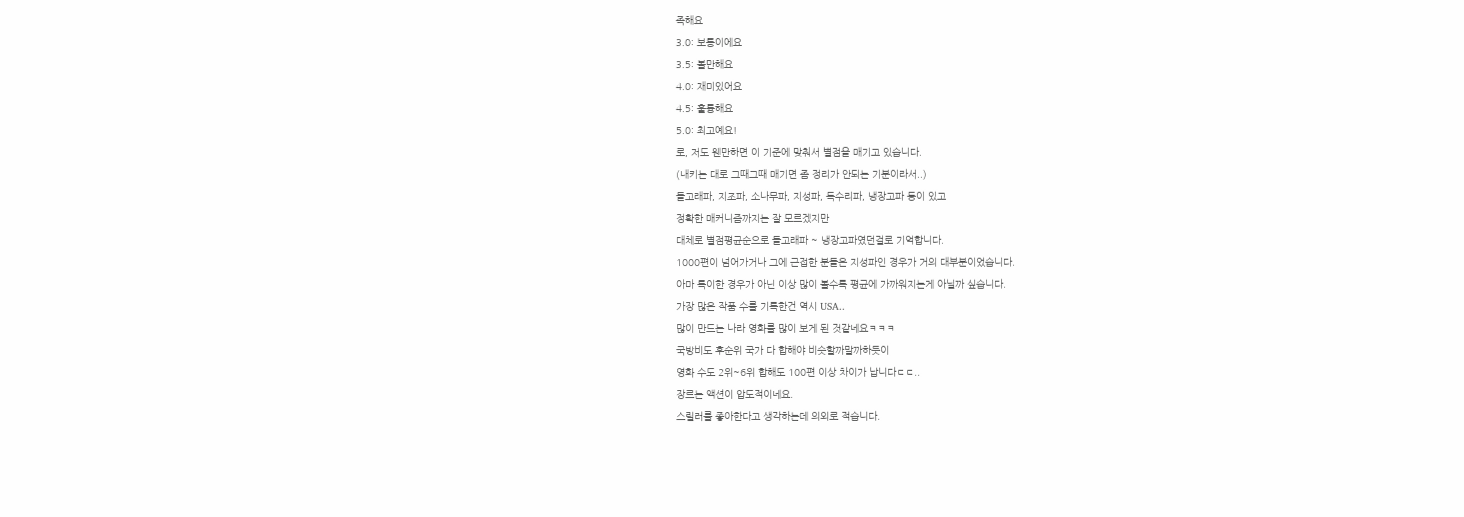족해요
3.0: 보통이에요
3.5: 볼만해요
4.0: 재미있어요
4.5: 훌륭해요
5.0: 최고예요!
로, 저도 웬만하면 이 기준에 맞춰서 별점을 매기고 있습니다.
(내키는 대로 그때그때 매기면 좀 정리가 안되는 기분이라서..)
돌고래파, 지조파, 소나무파, 지성파, 독수리파, 냉장고파 등이 있고
정확한 매커니즘까지는 잘 모르겠지만
대체로 별점평균순으로 돌고래파 ~ 냉장고파였던걸로 기억합니다.
1000편이 넘어가거나 그에 근접한 분들은 지성파인 경우가 거의 대부분이었습니다.
아마 특이한 경우가 아닌 이상 많이 볼수록 평균에 가까워지는게 아닐까 싶습니다.
가장 많은 작품 수를 기록한건 역시 USA..
많이 만드는 나라 영화를 많이 보게 된 것같네요ㅋㅋㅋ
국방비도 후순위 국가 다 합해야 비슷할까말까하듯이
영화 수도 2위~6위 합해도 100편 이상 차이가 납니다ㄷㄷ..
장르는 액션이 압도적이네요.
스릴러를 좋아한다고 생각하는데 의외로 적습니다.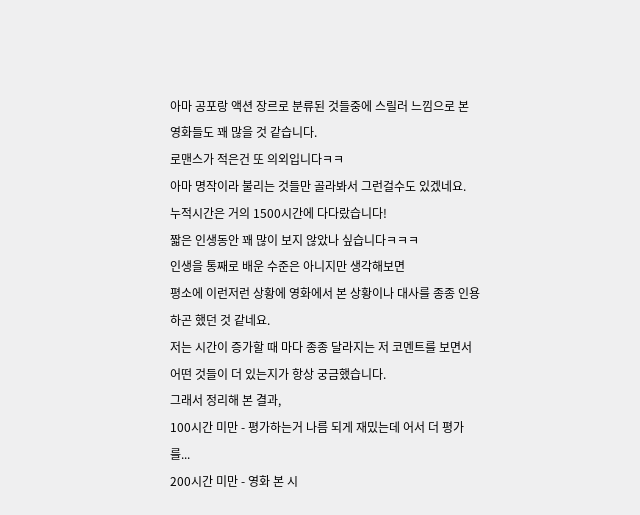아마 공포랑 액션 장르로 분류된 것들중에 스릴러 느낌으로 본 영화들도 꽤 많을 것 같습니다.
로맨스가 적은건 또 의외입니다ㅋㅋ
아마 명작이라 불리는 것들만 골라봐서 그런걸수도 있겠네요.
누적시간은 거의 1500시간에 다다랐습니다!
짧은 인생동안 꽤 많이 보지 않았나 싶습니다ㅋㅋㅋ
인생을 통째로 배운 수준은 아니지만 생각해보면
평소에 이런저런 상황에 영화에서 본 상황이나 대사를 종종 인용하곤 했던 것 같네요.
저는 시간이 증가할 때 마다 종종 달라지는 저 코멘트를 보면서
어떤 것들이 더 있는지가 항상 궁금했습니다.
그래서 정리해 본 결과,
100시간 미만 - 평가하는거 나름 되게 재밌는데 어서 더 평가를...
200시간 미만 - 영화 본 시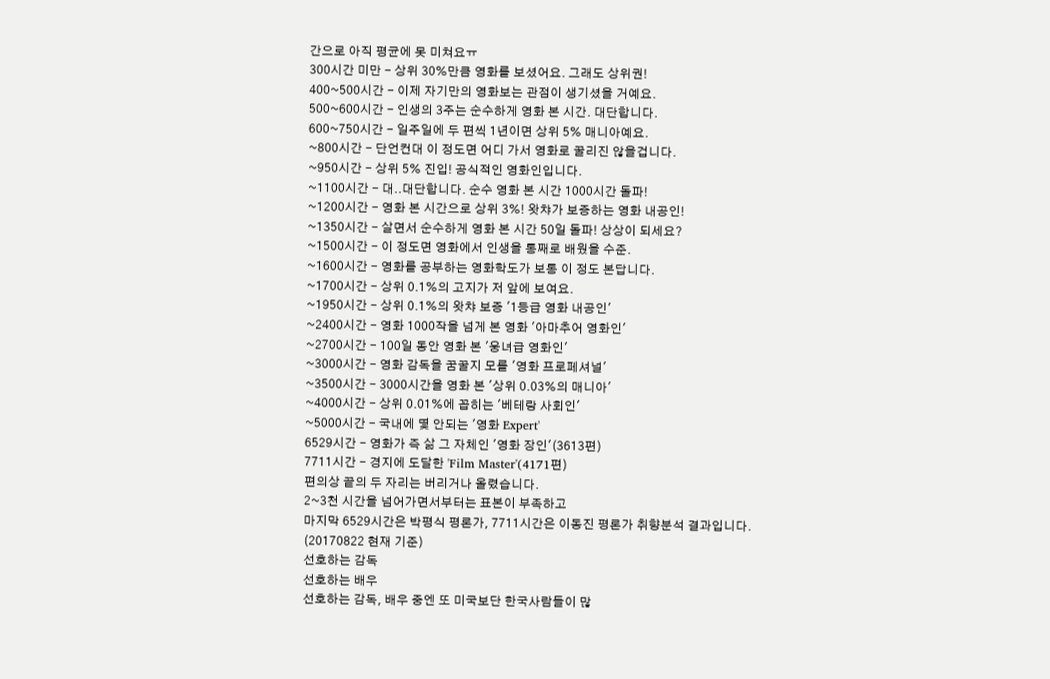간으로 아직 평균에 못 미쳐요ㅠ
300시간 미만 - 상위 30%만큼 영화를 보셨어요. 그래도 상위권!
400~500시간 - 이제 자기만의 영화보는 관점이 생기셨을 거예요.
500~600시간 - 인생의 3주는 순수하게 영화 본 시간. 대단합니다.
600~750시간 - 일주일에 두 편씩 1년이면 상위 5% 매니아예요.
~800시간 - 단언컨대 이 정도면 어디 가서 영화로 꿀리진 않을겁니다.
~950시간 - 상위 5% 진입! 공식적인 영화인입니다.
~1100시간 - 대..대단합니다. 순수 영화 본 시간 1000시간 돌파!
~1200시간 - 영화 본 시간으로 상위 3%! 왓챠가 보증하는 영화 내공인!
~1350시간 - 살면서 순수하게 영화 본 시간 50일 돌파! 상상이 되세요?
~1500시간 - 이 정도면 영화에서 인생을 통째로 배웠을 수준.
~1600시간 - 영화를 공부하는 영화학도가 보통 이 정도 본답니다.
~1700시간 - 상위 0.1%의 고지가 저 앞에 보여요.
~1950시간 - 상위 0.1%의 왓챠 보증 '1등급 영화 내공인'
~2400시간 - 영화 1000작을 넘게 본 영화 '아마추어 영화인'
~2700시간 - 100일 동안 영화 본 '웅녀급 영화인'
~3000시간 - 영화 감독을 꿈꿀지 모를 '영화 프로페셔널'
~3500시간 - 3000시간을 영화 본 '상위 0.03%의 매니아'
~4000시간 - 상위 0.01%에 꼽히는 '베테랑 사회인'
~5000시간 - 국내에 몇 안되는 '영화 Expert'
6529시간 - 영화가 즉 삶 그 자체인 '영화 장인'(3613편)
7711시간 - 경지에 도달한 'Film Master'(4171편)
편의상 끝의 두 자리는 버리거나 올렸습니다.
2~3천 시간을 넘어가면서부터는 표본이 부족하고
마지막 6529시간은 박평식 평론가, 7711시간은 이동진 평론가 취향분석 결과입니다.
(20170822 현재 기준)
선호하는 감독
선호하는 배우
선호하는 감독, 배우 중엔 또 미국보단 한국사람들이 많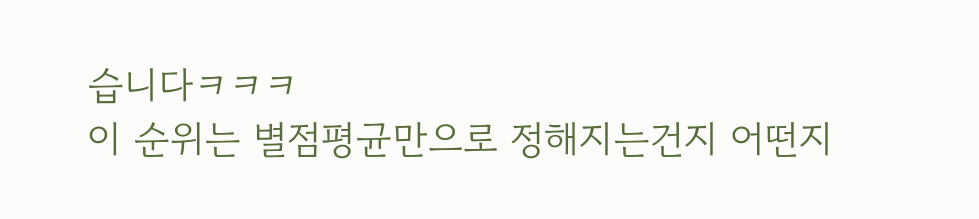습니다ㅋㅋㅋ
이 순위는 별점평균만으로 정해지는건지 어떤지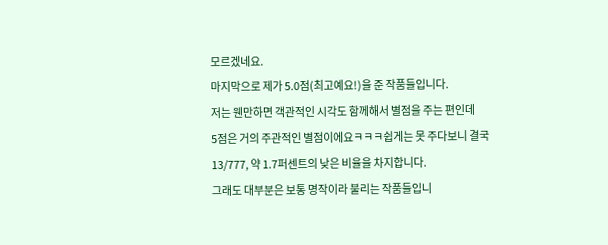모르겠네요.
마지막으로 제가 5.0점(최고예요!)을 준 작품들입니다.
저는 웬만하면 객관적인 시각도 함께해서 별점을 주는 편인데
5점은 거의 주관적인 별점이에요ㅋㅋㅋ쉽게는 못 주다보니 결국 13/777, 약 1.7퍼센트의 낮은 비율을 차지합니다.
그래도 대부분은 보통 명작이라 불리는 작품들입니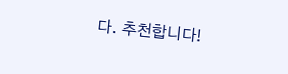다. 추천합니다!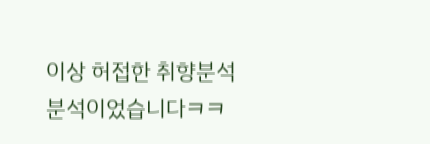이상 허접한 취향분석분석이었습니다ㅋㅋ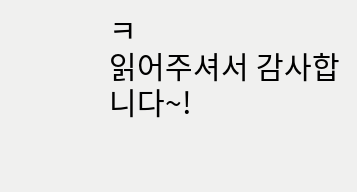ㅋ
읽어주셔서 감사합니다~!